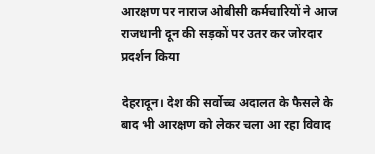आरक्षण पर नाराज ओबीसी कर्मचारियों ने आज राजधानी दून की सड़कों पर उतर कर जोरदार प्रदर्शन किया

देहरादून। देश की सर्वोच्च अदालत के फैसले के बाद भी आरक्षण को लेकर चला आ रहा विवाद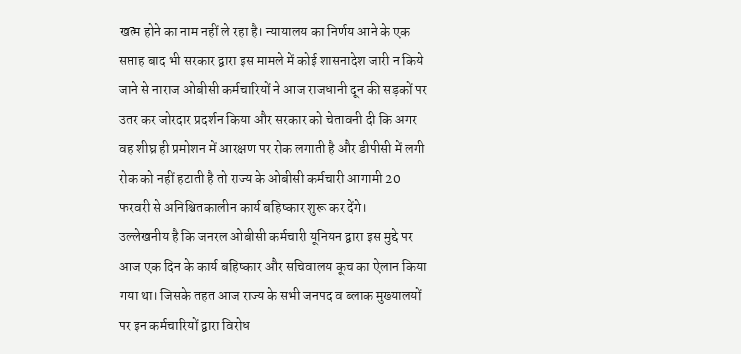खत्म होने का नाम नहीं ले रहा है। न्यायालय का निर्णय आने के एक सप्ताह बाद भी सरकार द्वारा इस मामले में कोई शासनादेश जारी न किये जाने से नाराज ओबीसी कर्मचारियों ने आज राजधानी दून की सड़कों पर उतर कर जोरदार प्रदर्शन किया और सरकार को चेतावनी दी कि अगर वह शीघ्र ही प्रमोशन में आरक्षण पर रोक लगाती है और डीपीसी में लगी रोक को नहीं हटाती है तो राज्य के ओबीसी कर्मचारी आगामी 20 फरवरी से अनिश्चितकालीन कार्य बहिष्कार शुरू कर देंगे।
उल्लेखनीय है कि जनरल ओबीसी कर्मचारी यूनियन द्वारा इस मुद्दे पर आज एक दिन के कार्य बहिष्कार और सचिवालय कूच का ऐलान किया गया था। जिसके तहत आज राज्य के सभी जनपद व ब्लाक मुख्यालयों पर इन कर्मचारियों द्वारा विरोध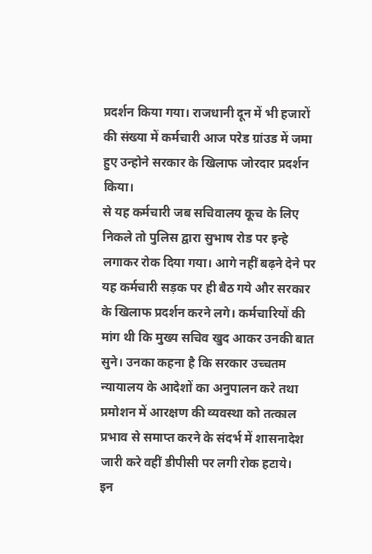प्रदर्शन किया गया। राजधानी दून में भी हजारों की संख्या में कर्मचारी आज परेड ग्रांउड में जमा हुए उन्होने सरकार के खिलाफ जोरदार प्रदर्शन किया।
से यह कर्मचारी जब सचिवालय कूच के लिए निकले तो पुलिस द्वारा सुभाष रोड पर इन्हे लगाकर रोक दिया गया। आगे नहीं बढ़ने देने पर यह कर्मचारी सड़क पर ही बैठ गये और सरकार के खिलाफ प्रदर्शन करने लगे। कर्मचारियों की मांग थी कि मुख्य सचिव खुद आकर उनकी बात सुने। उनका कहना है कि सरकार उच्चतम न्यायालय के आदेशों का अनुपालन करे तथा प्रमोशन में आरक्षण की व्यवस्था को तत्काल प्रभाव से समाप्त करने के संदर्भ में शासनादेश जारी करे वहीं डीपीसी पर लगी रोक हटाये।
इन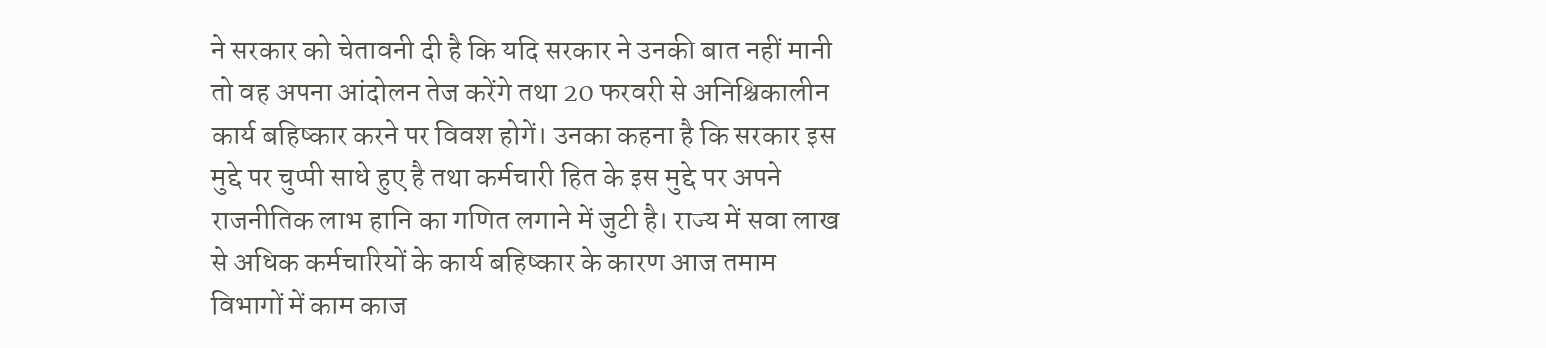ने सरकार को चेतावनी दी है कि यदि सरकार ने उनकी बात नहीं मानी तो वह अपना आंदोलन तेज करेंगे तथा 20 फरवरी से अनिश्चिकालीन कार्य बहिष्कार करने पर विवश होगें। उनका कहना है कि सरकार इस मुद्दे पर चुप्पी साधे हुए है तथा कर्मचारी हित के इस मुद्दे पर अपने राजनीतिक लाभ हानि का गणित लगाने में जुटी है। राज्य में सवा लाख से अधिक कर्मचारियों के कार्य बहिष्कार के कारण आज तमाम विभागों में काम काज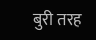बुरी तरह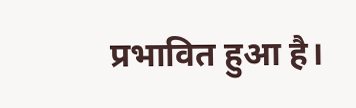प्रभावित हुआ है।